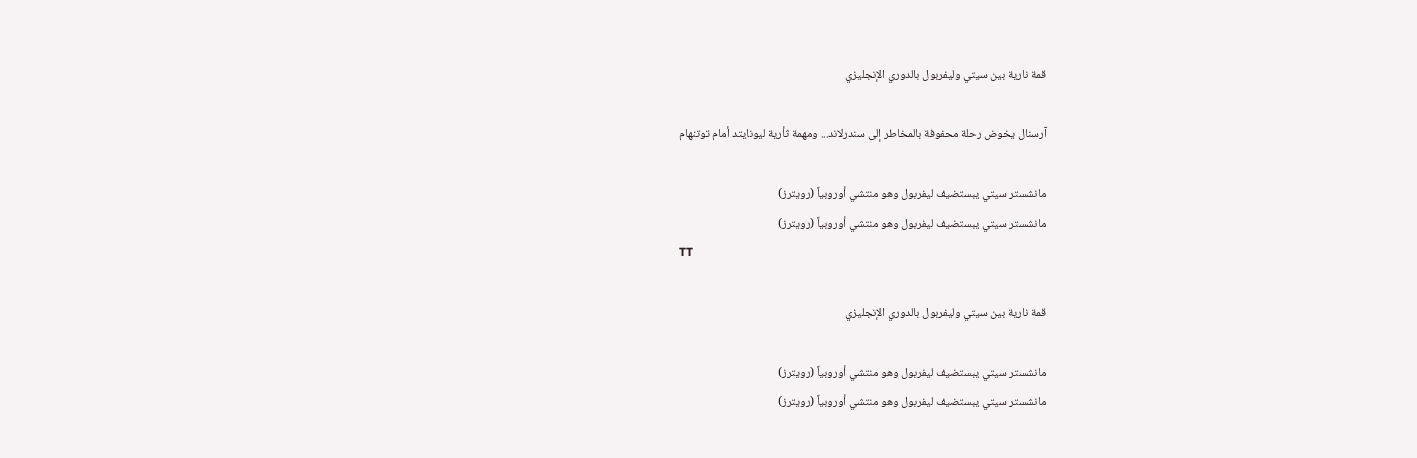قمة نارية بين سيتي وليفربول بالدوري الإنجليزي

آرسنال يخوض رحلة محفوفة بالمخاطر إلى سندرلاند... ومهمة ثأرية ليونايتد أمام توتنهام

مانشستر سيتي يبستضيف ليفربول وهو منتشي أوروبياً (رويترز)
مانشستر سيتي يبستضيف ليفربول وهو منتشي أوروبياً (رويترز)
TT

قمة نارية بين سيتي وليفربول بالدوري الإنجليزي

مانشستر سيتي يبستضيف ليفربول وهو منتشي أوروبياً (رويترز)
مانشستر سيتي يبستضيف ليفربول وهو منتشي أوروبياً (رويترز)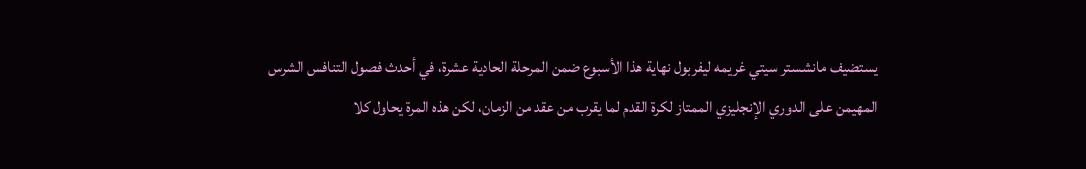يستضيف مانشستر سيتي غريمه ليفربول نهاية هذا الأسبوع ضمن المرحلة الحادية عشرة، في أحدث فصول التنافس الشرس المهيمن على الدوري الإنجليزي الممتاز لكرة القدم لما يقرب من عقد من الزمان، لكن هذه المرة يحاول كلا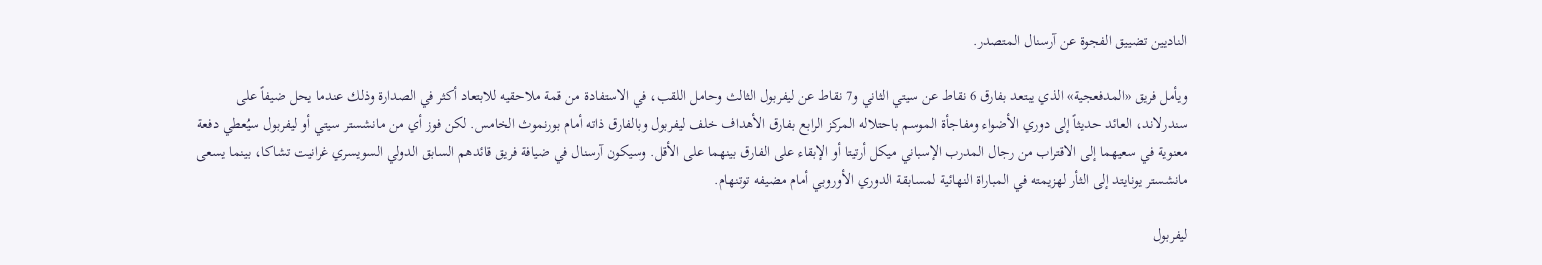الناديين تضييق الفجوة عن آرسنال المتصدر.

ويأمل فريق «المدفعجية» الذي يبتعد بفارق 6 نقاط عن سيتي الثاني و7 نقاط عن ليفربول الثالث وحامل اللقب، في الاستفادة من قمة ملاحقيه للابتعاد أكثر في الصدارة وذلك عندما يحل ضيفاً على سندرلاند، العائد حديثاً إلى دوري الأضواء ومفاجأة الموسم باحتلاله المركز الرابع بفارق الأهداف خلف ليفربول وبالفارق ذاته أمام بورنموث الخامس. لكن فوز أي من مانشستر سيتي أو ليفربول سيُعطي دفعة معنوية في سعيهما إلى الاقتراب من رجال المدرب الإسباني ميكل أرتيتا أو الإبقاء على الفارق بينهما على الأقل. وسيكون آرسنال في ضيافة فريق قائدهم السابق الدولي السويسري غرانيت تشاكا، بينما يسعى مانشستر يونايتد إلى الثأر لهزيمته في المباراة النهائية لمسابقة الدوري الأوروبي أمام مضيفه توتنهام.

ليفربول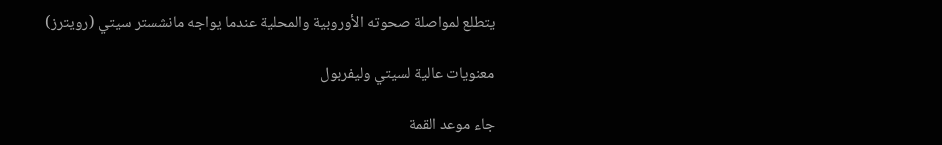يتطلع لمواصلة صحوته الأوروبية والمحلية عندما يواجه مانشستر سيتي (رويترز)

معنويات عالية لسيتي وليفربول

جاء موعد القمة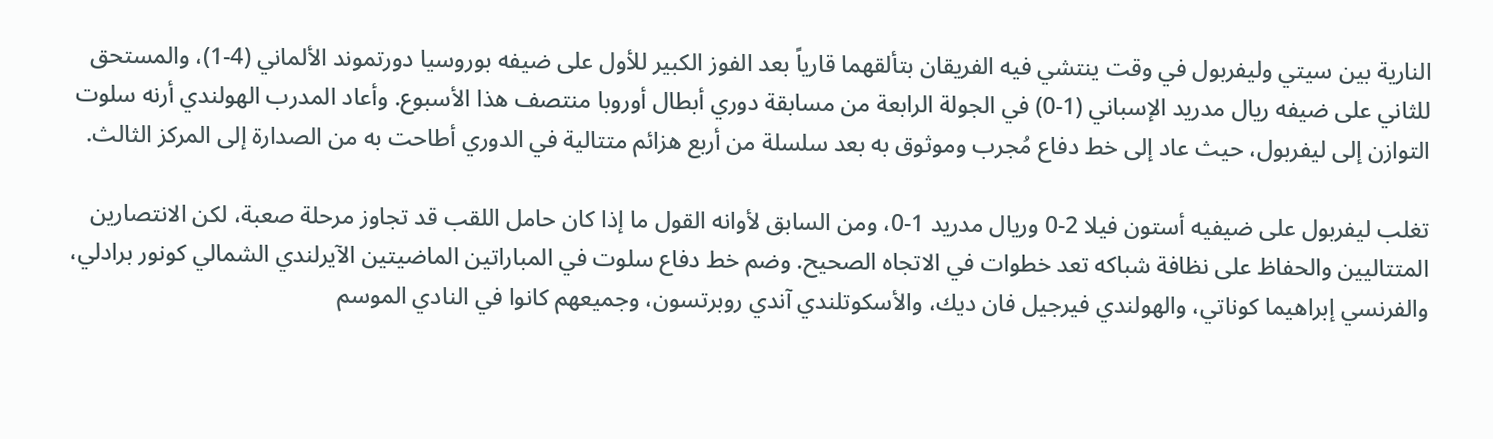النارية بين سيتي وليفربول في وقت ينتشي فيه الفريقان بتألقهما قارياً بعد الفوز الكبير للأول على ضيفه بوروسيا دورتموند الألماني (4-1)، والمستحق للثاني على ضيفه ريال مدريد الإسباني (1-0) في الجولة الرابعة من مسابقة دوري أبطال أوروبا منتصف هذا الأسبوع. وأعاد المدرب الهولندي أرنه سلوت التوازن إلى ليفربول، حيث عاد إلى خط دفاع مُجرب وموثوق به بعد سلسلة من أربع هزائم متتالية في الدوري أطاحت به من الصدارة إلى المركز الثالث.

تغلب ليفربول على ضيفيه أستون فيلا 2-0 وريال مدريد 1-0، ومن السابق لأوانه القول ما إذا كان حامل اللقب قد تجاوز مرحلة صعبة، لكن الانتصارين المتتاليين والحفاظ على نظافة شباكه تعد خطوات في الاتجاه الصحيح. وضم خط دفاع سلوت في المباراتين الماضيتين الآيرلندي الشمالي كونور برادلي، والفرنسي إبراهيما كوناتي، والهولندي فيرجيل فان ديك، والأسكوتلندي آندي روبرتسون، وجميعهم كانوا في النادي الموسم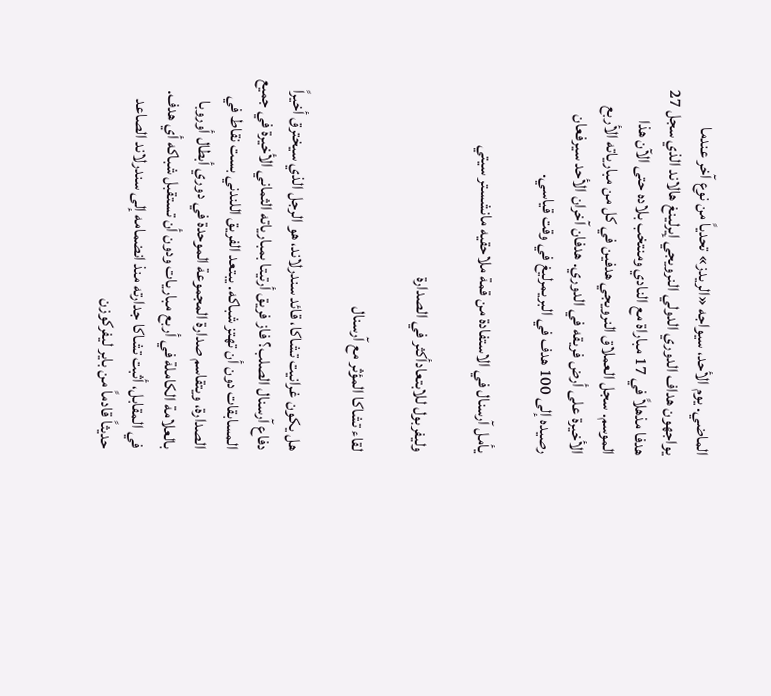الماضي. يوم الأحد، سيواجه «الريدز» تحدياً من نوع آخر عندما يواجهون هداف الدوري الدولي النرويجي إيرلينغ هالاند الذي سجل 27 هدفا مذهلاً في 17 مباراة مع النادي ومنتخب بلاده حتى الآن هذا الموسم. سجل العملاق النرويجي هدفين في كل من مبارياته الأربع الأخيرة على أرض فريقه في الدوري. هدفان آخران الأحد سيرفعان رصيده إلى 100 هدف في البريمرليغ في وقت قياسي.

يأمل آرسنال في الاستفادة من قمة ملاحقيه مانشستر سيتي

وليفربول للابتعادأكثر في الصدارة

لقاء تشاكا المؤثر مع آرسنال

هل يكون غرانيت تشاكا، قائد سندرلاند، هو الرجل الذي سيخترق أخيراً دفاع آرسنال الصلب؟ فاز فريق أرتيتا بمبارياته الثماني الأخيرة في جميع المسابقات دون أن تهتز شباكه. يبتعد الفريق اللندني بست نقاط في الصدارة، ويتقاسم صدارة المجموعة الموحدة في دوري أبطال أوروبا بالعلامة الكاملة في أربع مباريات ودون أن تستقبل شباكه أي هدف. في المقابل، أثبت تشاكا جدارته منذ انضمامه إلى سندرلاند الصاعد حديثاً قادماً من باير ليفركوزن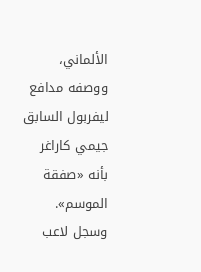الألماني، ووصفه مدافع ليفربول السابق جيمي كاراغر بأنه «صفقة الموسم». وسجل لاعب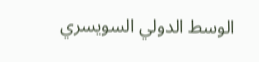الوسط الدولي السويسري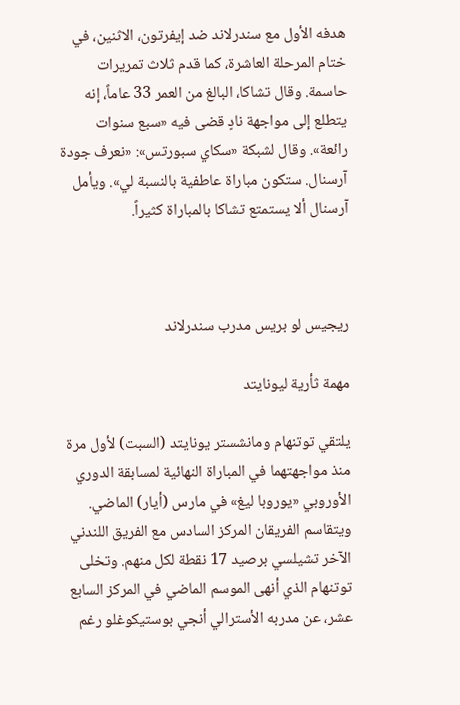هدفه الأول مع سندرلاند ضد إيفرتون، الاثنين، في ختام المرحلة العاشرة، كما قدم ثلاث تمريرات حاسمة. وقال تشاكا، البالغ من العمر 33 عاماً، إنه يتطلع إلى مواجهة نادٍ قضى فيه «سبع سنوات رائعة». وقال لشبكة «سكاي سبورتس»: «نعرف جودة آرسنال. ستكون مباراة عاطفية بالنسبة لي». ويأمل آرسنال ألا يستمتع تشاكا بالمباراة كثيراً.



ريجيس لو بريس مدرب سندرلاند

مهمة ثأرية ليونايتد

يلتقي توتنهام ومانشستر يونايتد (السبت) لأول مرة منذ مواجهتهما في المباراة النهائية لمسابقة الدوري الأوروبي «يوروبا ليغ» في مارس (أيار) الماضي. ويتقاسم الفريقان المركز السادس مع الفريق اللندني الآخر تشيلسي برصيد 17 نقطة لكل منهم. وتخلى توتنهام الذي أنهى الموسم الماضي في المركز السابع عشر، عن مدربه الأسترالي أنجي بوستيكوغلو رغم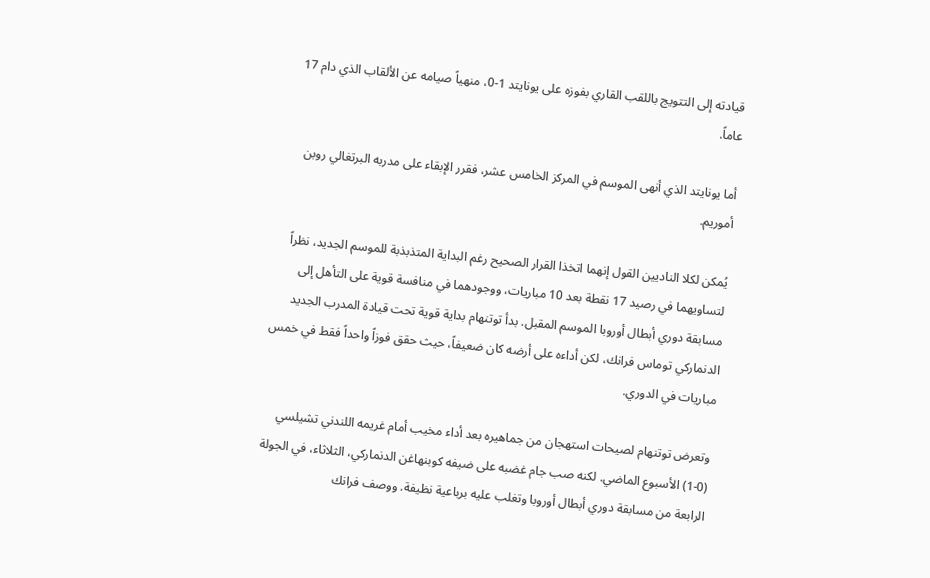قيادته إلى التتويج باللقب القاري بفوزه على يونايتد 1-0، منهياً صيامه عن الألقاب الذي دام 17 عاماً.

أما يونايتد الذي أنهى الموسم في المركز الخامس عشر، فقرر الإبقاء على مدربه البرتغالي روبن أموريم.

يُمكن لكلا الناديين القول إنهما اتخذا القرار الصحيح رغم البداية المتذبذبة للموسم الجديد، نظراً لتساويهما في رصيد 17 نقطة بعد 10 مباريات، ووجودهما في منافسة قوية على التأهل إلى مسابقة دوري أبطال أوروبا الموسم المقبل. بدأ توتنهام بداية قوية تحت قيادة المدرب الجديد الدنماركي توماس فرانك، لكن أداءه على أرضه كان ضعيفاً، حيث حقق فوزاً واحداً فقط في خمس مباريات في الدوري.

وتعرض توتنهام لصيحات استهجان من جماهيره بعد أداء مخيب أمام غريمه اللندني تشيلسي (0-1) الأسبوع الماضي. لكنه صب جام غضبه على ضيفه كوبنهاغن الدنماركي، الثلاثاء، في الجولة الرابعة من مسابقة دوري أبطال أوروبا وتغلب عليه برباعية نظيفة. ووصف فرانك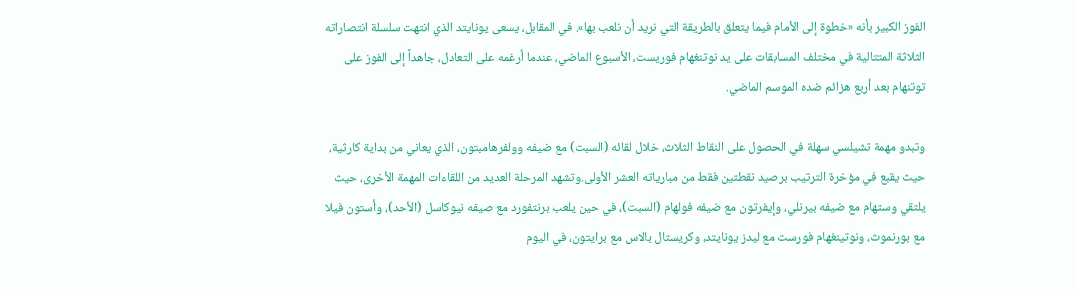الفوز الكبير بأنه «خطوة إلى الأمام فيما يتعلق بالطريقة التي نريد أن نلعب بها». في المقابل، يسعى يونايتد الذي انتهت سلسلة انتصاراته الثلاثة المتتالية في مختلف المسابقات على يد نوتنغهام فوريست، الأسبوع الماضي، عندما أرغمه على التعادل، جاهداً إلى الفوز على توتنهام بعد أربع هزائم ضده الموسم الماضي.

وتبدو مهمة تشيلسي سهلة في الحصول على النقاط الثلاث، خلال لقائه (السبت) مع ضيفه وولفرهامبتون، الذي يعاني من بداية كارثية، حيث يقبع في مؤخرة الترتيب برصيد نقطتين فقط من مبارياته العشر الأولى.وتشهد المرحلة العديد من اللقاءات المهمة الأخرى، حيث يلتقي وستهام مع ضيفه بيرنلي، وإيفرتون مع ضيفه فولهام (السبت)، في حين يلعب برنتفورد مع صيفه نيوكاسل (الأحد)، وأستون فيلا مع بورنموث، ونوتينغهام فورست مع ليدز يونايتد، وكريستال بالاس مع برايتون، في اليوم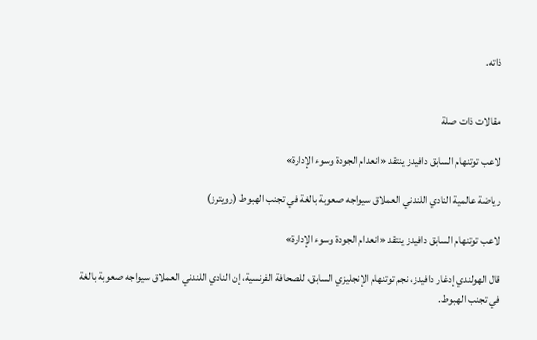ذاته.


مقالات ذات صلة

لاعب توتنهام السابق دافيدز ينتقد «انعدام الجودة وسوء الإدارة»

رياضة عالمية النادي اللندني العملاق سيواجه صعوبة بالغة في تجنب الهبوط (رويترز)

لاعب توتنهام السابق دافيدز ينتقد «انعدام الجودة وسوء الإدارة»

قال الهولندي إدغار دافيدز، نجم توتنهام الإنجليزي السابق، للصحافة الفرنسية، إن النادي اللندني العملاق سيواجه صعوبة بالغة في تجنب الهبوط.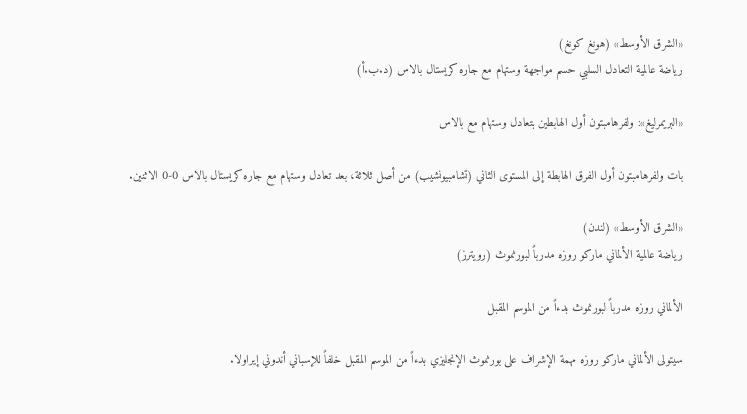«الشرق الأوسط» (هونغ كونغ)
رياضة عالمية التعادل السلبي حسم مواجهة وستهام مع جاره كريستال بالاس (د.ب.أ)

«البريمرليغ»: ولفرهامبتون أول الهابطين بتعادل وستهام مع بالاس

بات ولفرهامبتون أول الفرق الهابطة إلى المستوى الثاني (تشامبيونشيب) من أصل ثلاثة، بعد تعادل وستهام مع جاره كريستال بالاس 0-0 الاثنين.

«الشرق الأوسط» (لندن)
رياضة عالمية الألماني ماركو روزه مدرباً لبورنموث (رويترز)

الألماني روزه مدرباً لبورنموث بدءاً من الموسم المقبل

سيتولى الألماني ماركو روزه مهمة الإشراف على بورنموث الإنجليزي بدءاً من الموسم المقبل خلفاً للإسباني أندوني إيراولا.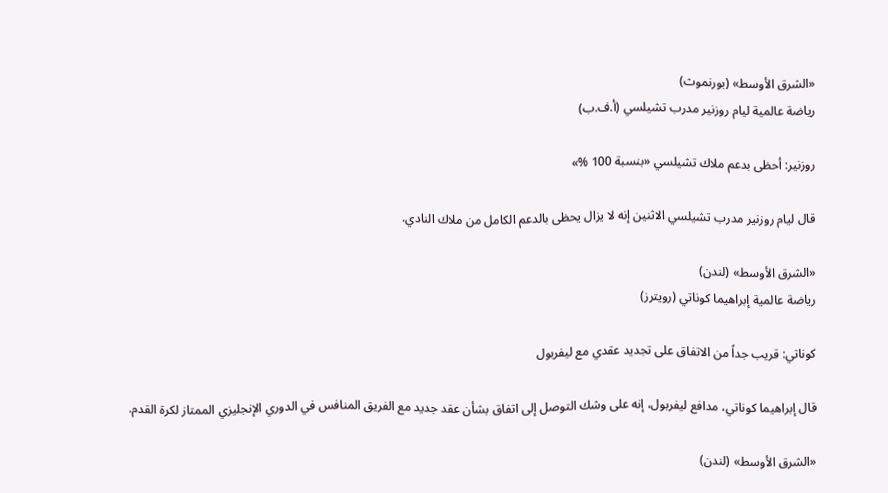«الشرق الأوسط» (بورنموث)
رياضة عالمية ليام روزنير مدرب تشيلسي (أ.ف.ب)

روزنير: أحظى بدعم ملاك تشيلسي «بنسبة 100 %»

قال ليام روزنير مدرب تشيلسي الاثنين إنه لا يزال يحظى بالدعم الكامل من ملاك النادي.

«الشرق الأوسط» (لندن)
رياضة عالمية إبراهيما كوناتي (رويترز)

كوناتي: قريب جداً من الاتفاق على تجديد عقدي مع ليفربول

قال إبراهيما كوناتي، مدافع ليفربول، إنه على وشك التوصل إلى اتفاق بشأن عقد جديد مع الفريق المنافس في الدوري الإنجليزي الممتاز لكرة القدم.

«الشرق الأوسط» (لندن)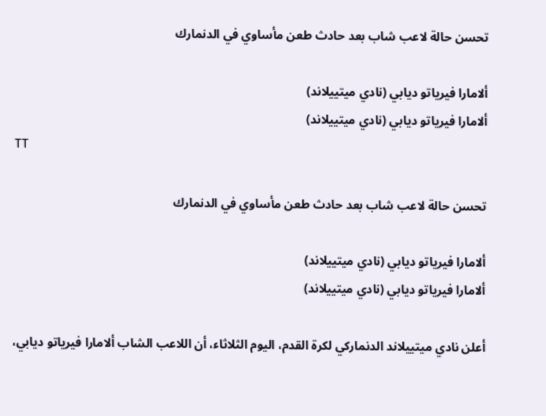تحسن حالة لاعب شاب بعد حادث طعن مأساوي في الدنمارك

ألامارا فيرياتو ديابي (نادي ميتييلاند)
ألامارا فيرياتو ديابي (نادي ميتييلاند)
TT

تحسن حالة لاعب شاب بعد حادث طعن مأساوي في الدنمارك

ألامارا فيرياتو ديابي (نادي ميتييلاند)
ألامارا فيرياتو ديابي (نادي ميتييلاند)

أعلن نادي ميتييلاند الدنماركي لكرة القدم، اليوم الثلاثاء، أن اللاعب الشاب ألامارا فيرياتو ديابي،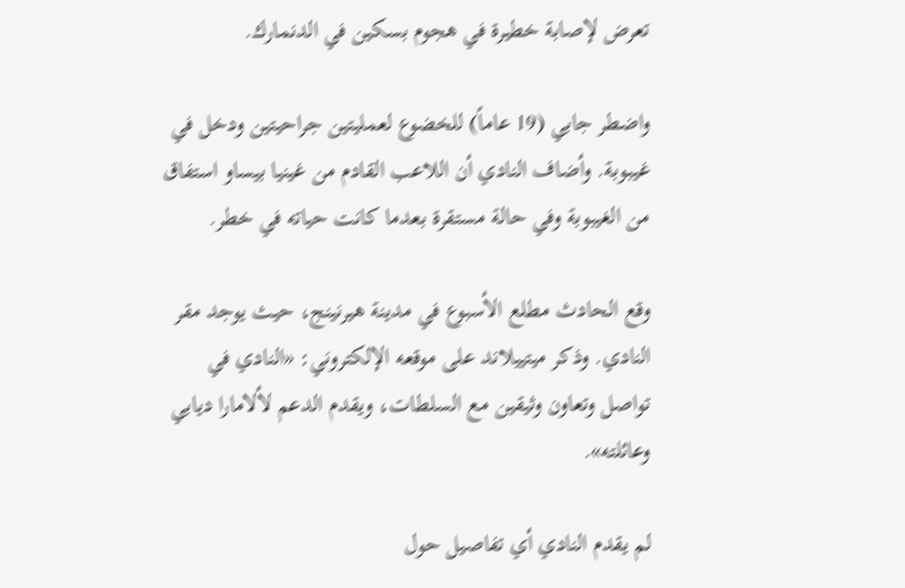تعرض لإصابة خطيرة في هجوم بسكين في الدنمارك.

واضطر جابي (19 عاماً) للخضوع لعمليتين جراحيتين ودخل في غيبوبة. وأضاف النادي أن اللاعب القادم من غينيا بيساو استفاق من الغيبوبة وفي حالة مستقرة بعدما كانت حياته في خطر.

وقع الحادث مطلع الأسبوع في مدينة هيرنينج، حيث يوجد مقر النادي. وذكر ميتييلاند على موقعه الإلكتروني: «النادي في تواصل وتعاون وثيقين مع السلطات، ويقدم الدعم لألامارا ديابي وعائلته».

لم يقدم النادي أي تفاصيل حول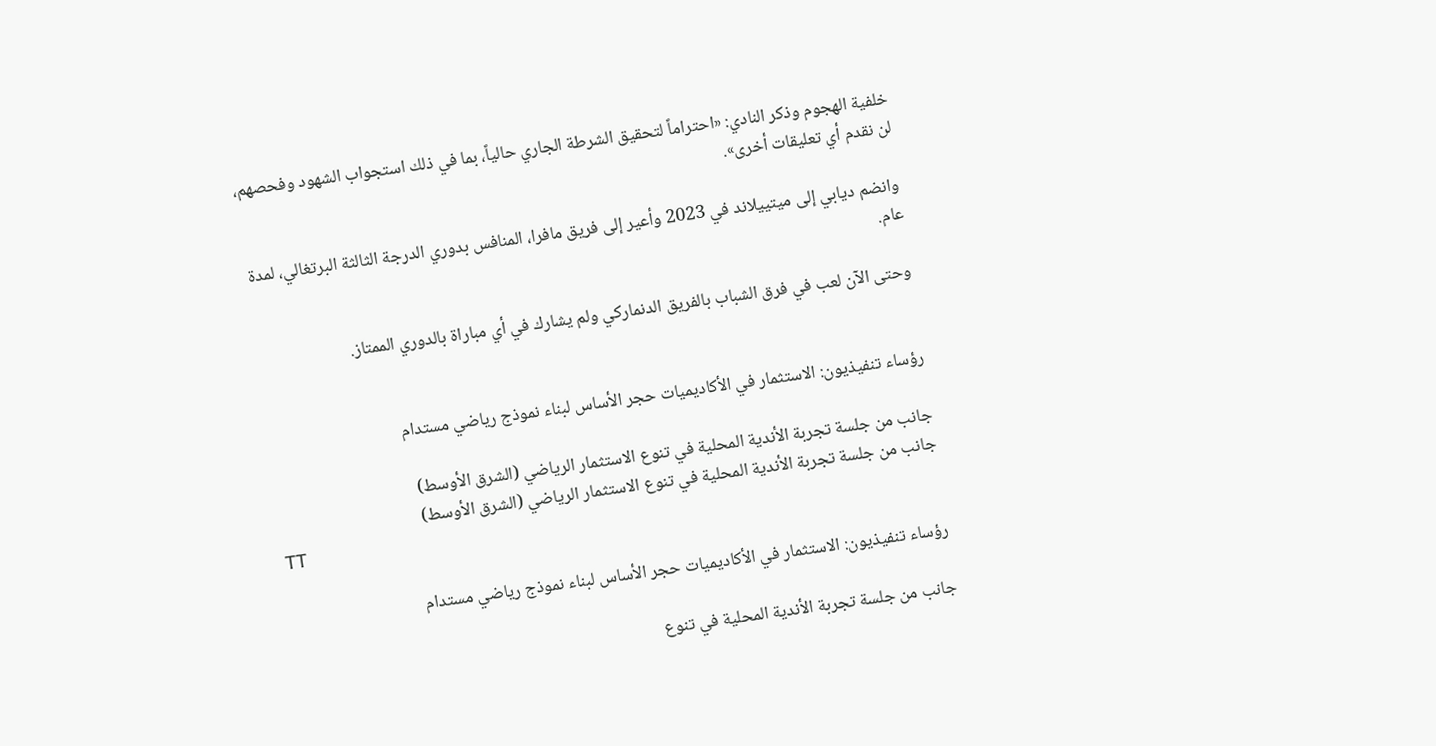خلفية الهجوم وذكر النادي: «احتراماً لتحقيق الشرطة الجاري حالياً، بما في ذلك استجواب الشهود وفحصهم، لن نقدم أي تعليقات أخرى».

وانضم ديابي إلى ميتييلاند في 2023 وأعير إلى فريق مافرا، المنافس بدوري الدرجة الثالثة البرتغالي، لمدة عام.

وحتى الآن لعب في فرق الشباب بالفريق الدنماركي ولم يشارك في أي مباراة بالدوري الممتاز.


رؤساء تنفيذيون: الاستثمار في الأكاديميات حجر الأساس لبناء نموذج رياضي مستدام

جانب من جلسة تجربة الأندية المحلية في تنوع الاستثمار الرياضي (الشرق الأوسط)
جانب من جلسة تجربة الأندية المحلية في تنوع الاستثمار الرياضي (الشرق الأوسط)
TT

رؤساء تنفيذيون: الاستثمار في الأكاديميات حجر الأساس لبناء نموذج رياضي مستدام

جانب من جلسة تجربة الأندية المحلية في تنوع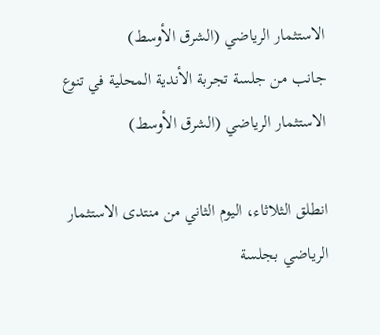الاستثمار الرياضي (الشرق الأوسط)
جانب من جلسة تجربة الأندية المحلية في تنوع الاستثمار الرياضي (الشرق الأوسط)

انطلق الثلاثاء، اليوم الثاني من منتدى الاستثمار الرياضي بجلسة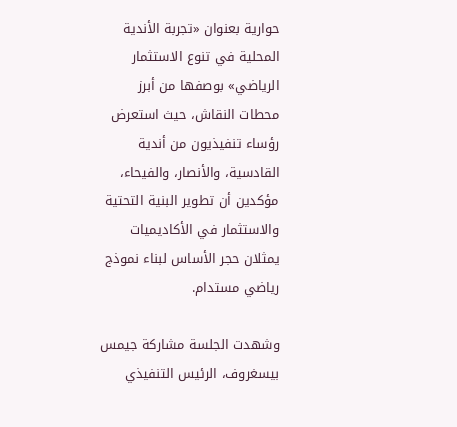حوارية بعنوان «تجربة الأندية المحلية في تنوع الاستثمار الرياضي» بوصفها من أبرز محطات النقاش، حيث استعرض رؤساء تنفيذيون من أندية القادسية، والأنصار، والفيحاء، مؤكدين أن تطوير البنية التحتية والاستثمار في الأكاديميات يمثلان حجر الأساس لبناء نموذج رياضي مستدام.

وشهدت الجلسة مشاركة جيمس بيسغروف، الرئيس التنفيذي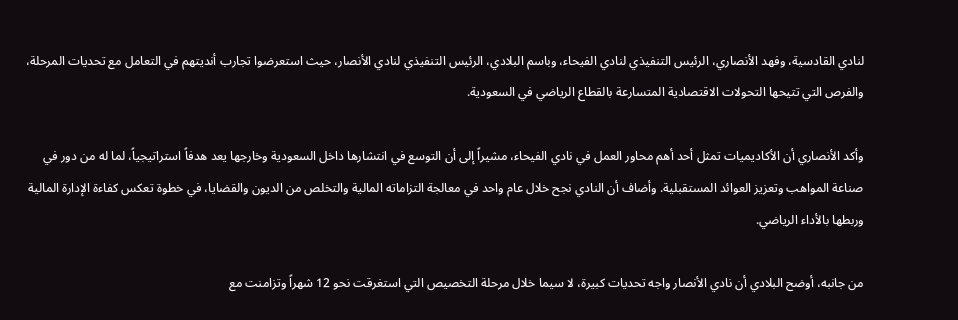لنادي القادسية، وفهد الأنصاري، الرئيس التنفيذي لنادي الفيحاء، وباسم البلادي، الرئيس التنفيذي لنادي الأنصار، حيث استعرضوا تجارب أنديتهم في التعامل مع تحديات المرحلة، والفرص التي تتيحها التحولات الاقتصادية المتسارعة بالقطاع الرياضي في السعودية.

وأكد الأنصاري أن الأكاديميات تمثل أحد أهم محاور العمل في نادي الفيحاء، مشيراً إلى أن التوسع في انتشارها داخل السعودية وخارجها يعد هدفاً استراتيجياً، لما له من دور في صناعة المواهب وتعزيز العوائد المستقبلية. وأضاف أن النادي نجح خلال عام واحد في معالجة التزاماته المالية والتخلص من الديون والقضايا، في خطوة تعكس كفاءة الإدارة المالية وربطها بالأداء الرياضي.

من جانبه، أوضح البلادي أن نادي الأنصار واجه تحديات كبيرة، لا سيما خلال مرحلة التخصيص التي استغرقت نحو 12 شهراً وتزامنت مع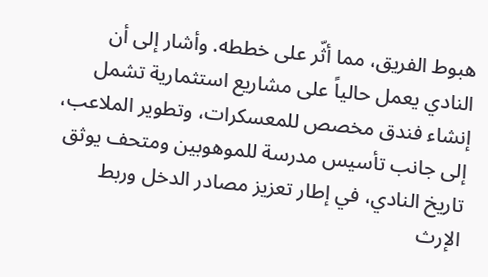هبوط الفريق، مما أثّر على خططه. وأشار إلى أن النادي يعمل حالياً على مشاريع استثمارية تشمل إنشاء فندق مخصص للمعسكرات، وتطوير الملاعب، إلى جانب تأسيس مدرسة للموهوبين ومتحف يوثق تاريخ النادي، في إطار تعزيز مصادر الدخل وربط الإرث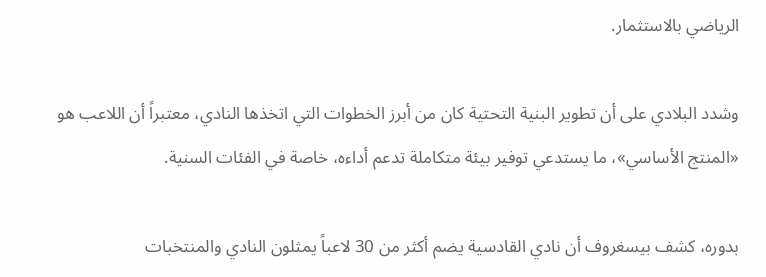الرياضي بالاستثمار.

وشدد البلادي على أن تطوير البنية التحتية كان من أبرز الخطوات التي اتخذها النادي، معتبراً أن اللاعب هو «المنتج الأساسي»، ما يستدعي توفير بيئة متكاملة تدعم أداءه، خاصة في الفئات السنية.

بدوره، كشف بيسغروف أن نادي القادسية يضم أكثر من 30 لاعباً يمثلون النادي والمنتخبات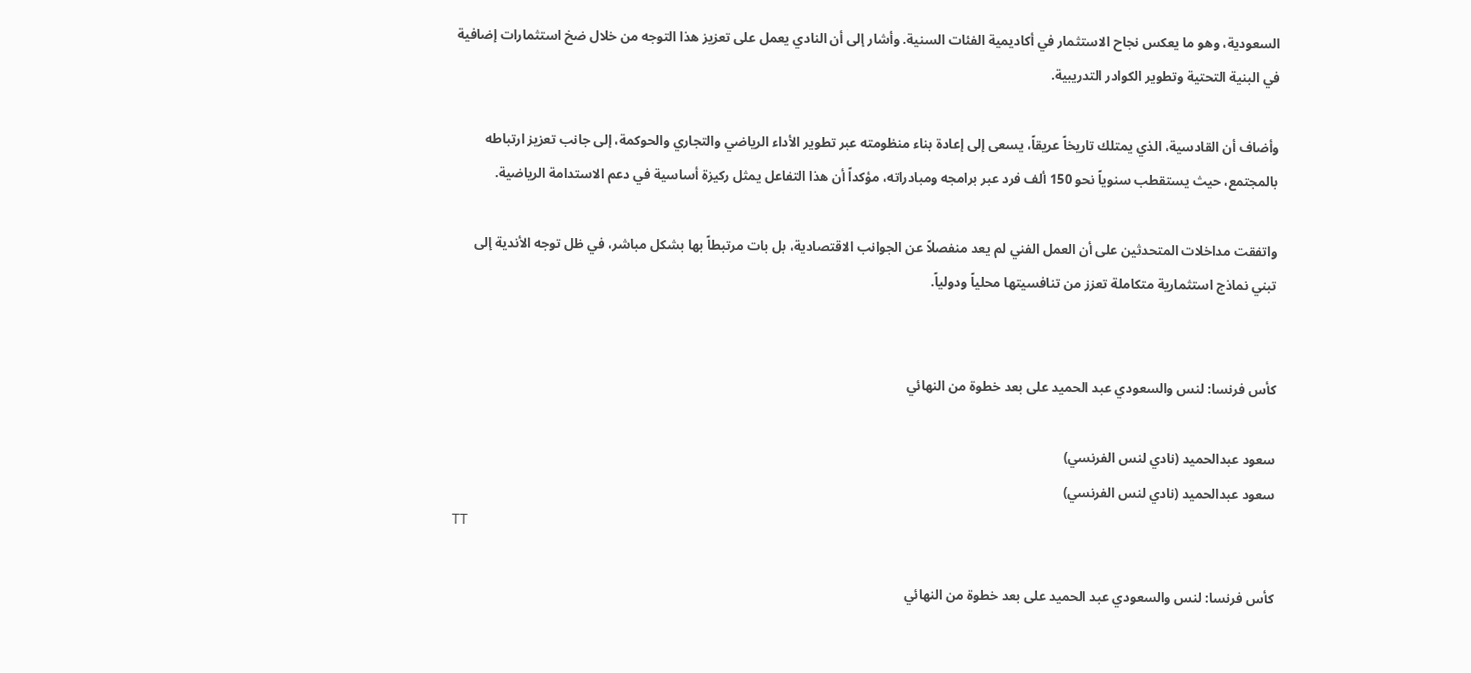السعودية، وهو ما يعكس نجاح الاستثمار في أكاديمية الفئات السنية. وأشار إلى أن النادي يعمل على تعزيز هذا التوجه من خلال ضخ استثمارات إضافية في البنية التحتية وتطوير الكوادر التدريبية.

وأضاف أن القادسية، الذي يمتلك تاريخاً عريقاً، يسعى إلى إعادة بناء منظومته عبر تطوير الأداء الرياضي والتجاري والحوكمة، إلى جانب تعزيز ارتباطه بالمجتمع، حيث يستقطب سنوياً نحو 150 ألف فرد عبر برامجه ومبادراته، مؤكداً أن هذا التفاعل يمثل ركيزة أساسية في دعم الاستدامة الرياضية.

واتفقت مداخلات المتحدثين على أن العمل الفني لم يعد منفصلاً عن الجوانب الاقتصادية، بل بات مرتبطاً بها بشكل مباشر، في ظل توجه الأندية إلى تبني نماذج استثمارية متكاملة تعزز من تنافسيتها محلياً ودولياً.


كأس فرنسا: لنس والسعودي عبد الحميد على بعد خطوة من النهائي

سعود عبدالحميد (نادي لنس الفرنسي)
سعود عبدالحميد (نادي لنس الفرنسي)
TT

كأس فرنسا: لنس والسعودي عبد الحميد على بعد خطوة من النهائي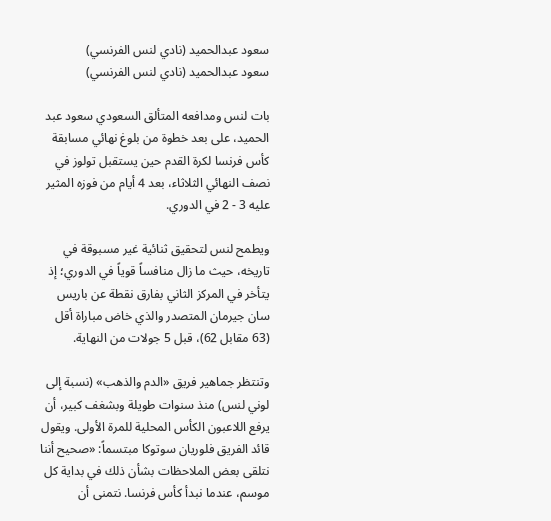سعود عبدالحميد (نادي لنس الفرنسي)
سعود عبدالحميد (نادي لنس الفرنسي)

بات لنس ومدافعه المتألق السعودي سعود عبد الحميد، على بعد خطوة من بلوغ نهائي مسابقة كأس فرنسا لكرة القدم حين يستقبل تولوز في نصف النهائي الثلاثاء، بعد 4 أيام من فوزه المثير عليه 3 - 2 في الدوري.

ويطمح لنس لتحقيق ثنائية غير مسبوقة في تاريخه، حيث ما زال منافساً قوياً في الدوري؛ إذ يتأخر في المركز الثاني بفارق نقطة عن باريس سان جيرمان المتصدر والذي خاض مباراة أقل (63 مقابل 62)، قبل 5 جولات من النهاية.

وتنتظر جماهير فريق «الدم والذهب» (نسبة إلى لوني لنس) منذ سنوات طويلة وبشغف كبير، أن يرفع اللاعبون الكأس المحلية للمرة الأولى. ويقول قائد الفريق فلوريان سوتوكا مبتسماً: «صحيح أننا نتلقى بعض الملاحظات بشأن ذلك في بداية كل موسم، عندما نبدأ كأس فرنسا. نتمنى أن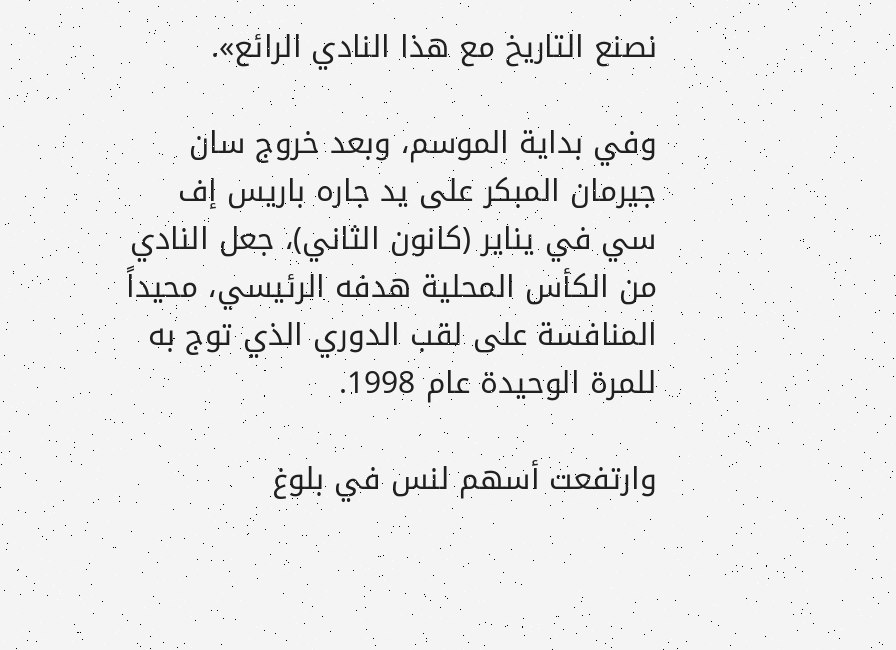نصنع التاريخ مع هذا النادي الرائع».

وفي بداية الموسم، وبعد خروج سان جيرمان المبكر على يد جاره باريس إف سي في يناير (كانون الثاني)، جعل النادي من الكأس المحلية هدفه الرئيسي، محيداً المنافسة على لقب الدوري الذي توج به للمرة الوحيدة عام 1998.

وارتفعت أسهم لنس في بلوغ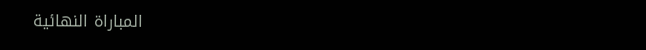المباراة النهائية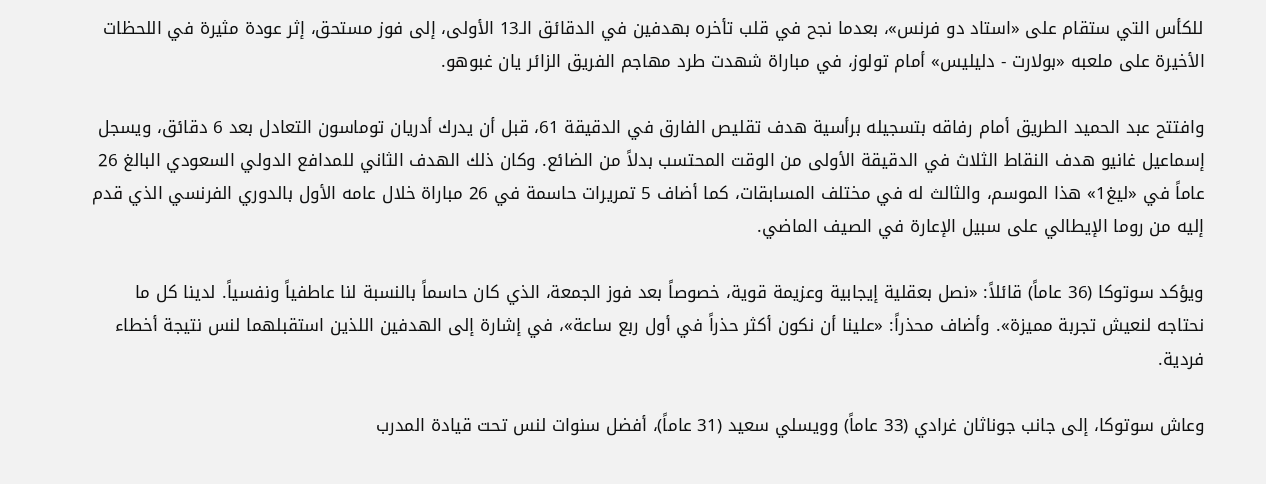للكأس التي ستقام على «استاد دو فرنس»، بعدما نجح في قلب تأخره بهدفين في الدقائق الـ13 الأولى، إلى فوز مستحق، إثر عودة مثيرة في اللحظات الأخيرة على ملعبه «بولارت - دليليس» أمام تولوز، في مباراة شهدت طرد مهاجم الفريق الزائر يان غبوهو.

وافتتح عبد الحميد الطريق أمام رفاقه بتسجيله برأسية هدف تقليص الفارق في الدقيقة 61، قبل أن يدرك أدريان توماسون التعادل بعد 6 دقائق، ويسجل إسماعيل غانيو هدف النقاط الثلاث في الدقيقة الأولى من الوقت المحتسب بدلاً من الضائع. وكان ذلك الهدف الثاني للمدافع الدولي السعودي البالغ 26 عاماً في «ليغ1» هذا الموسم، والثالث له في مختلف المسابقات، كما أضاف 5 تمريرات حاسمة في 26 مباراة خلال عامه الأول بالدوري الفرنسي الذي قدم إليه من روما الإيطالي على سبيل الإعارة في الصيف الماضي.

ويؤكد سوتوكا (36 عاماً) قائلاً: «نصل بعقلية إيجابية وعزيمة قوية، خصوصاً بعد فوز الجمعة، الذي كان حاسماً بالنسبة لنا عاطفياً ونفسياً. لدينا كل ما نحتاجه لنعيش تجربة مميزة». وأضاف محذراً: «علينا أن نكون أكثر حذراً في أول ربع ساعة»، في إشارة إلى الهدفين اللذين استقبلهما لنس نتيجة أخطاء فردية.

وعاش سوتوكا، إلى جانب جوناثان غرادي (33 عاماً) وويسلي سعيد (31 عاماً)، أفضل سنوات لنس تحت قيادة المدرب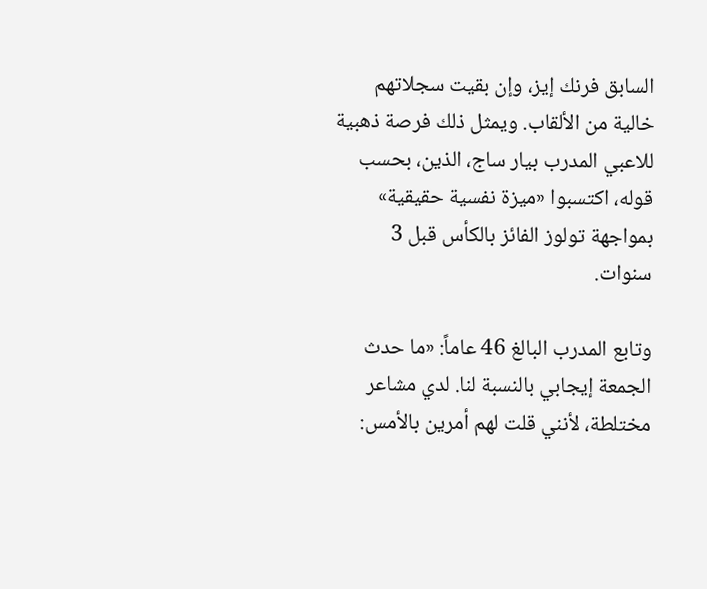السابق فرنك إيز، وإن بقيت سجلاتهم خالية من الألقاب. ويمثل ذلك فرصة ذهبية للاعبي المدرب بيار ساج، الذين، بحسب قوله، اكتسبوا «ميزة نفسية حقيقية» بمواجهة تولوز الفائز بالكأس قبل 3 سنوات.

وتابع المدرب البالغ 46 عاماً: «ما حدث الجمعة إيجابي بالنسبة لنا. لدي مشاعر مختلطة، لأنني قلت لهم أمرين بالأمس: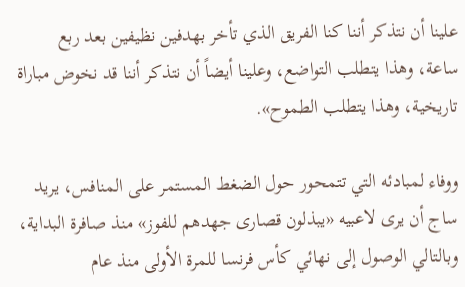علينا أن نتذكر أننا كنا الفريق الذي تأخر بهدفين نظيفين بعد ربع ساعة، وهذا يتطلب التواضع، وعلينا أيضاً أن نتذكر أننا قد نخوض مباراة تاريخية، وهذا يتطلب الطموح».

ووفاء لمبادئه التي تتمحور حول الضغط المستمر على المنافس، يريد ساج أن يرى لاعبيه «يبذلون قصارى جهدهم للفوز» منذ صافرة البداية، وبالتالي الوصول إلى نهائي كأس فرنسا للمرة الأولى منذ عام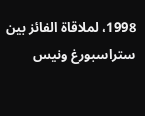1998، لملاقاة الفائز بين ستراسبورغ ونيس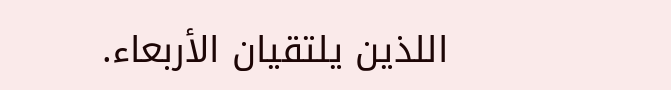اللذين يلتقيان الأربعاء.